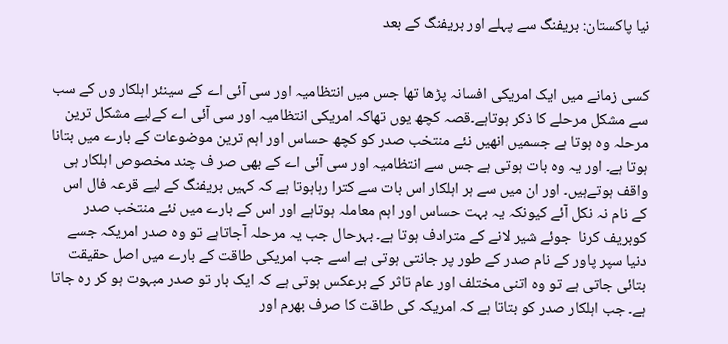نیا پاکستان: بریفنگ سے پہلے اور بریفنگ کے بعد


کسی زمانے میں ایک امریکی افسانہ پڑھا تھا جس میں انتظامیہ اور سی آئی اے کے سینئر اہلکار وں کے سب سے مشکل مرحلے کا ذکر ہوتاہے۔قصہ کچھ یوں تھاکہ امریکی انتظامیہ اور سی آئی اے کےلیے مشکل ترین مرحلہ وہ ہوتا ہے جسمیں انھیں نئے منتخب صدر کو کچھ حساس اور اہم ترین موضوعات کے بارے میں بتانا ہوتا ہے۔ اور یہ وہ بات ہوتی ہے جس سے انتظامیہ اور سی آئی اے کے بھی صر ف چند مخصوص اہلکار ہی واقف ہوتےہیں۔ اور ان میں سے ہر اہلکار اس بات سے کترا رہاہوتا ہے کہ کہیں بریفنگ کے لیے قرعہ فال اس کے نام نہ نکل آئے کیونکہ یہ بہت حساس اور اہم معاملہ ہوتاہے اور اس کے بارے میں نئے منتخب صدر کوبریف کرنا  جوئے شیر لانے کے مترادف ہوتا ہے۔ بہرحال جب یہ مرحلہ آجاتاہے تو وہ صدر امریکہ جسے دنیا سپر پاور کے نام صدر کے طور پر جانتی ہوتی ہے اسے جب امریکی طاقت کے بارے میں اصل حقیقت بتائی جاتی ہے تو وہ اتنی مختلف اور عام تاثر کے برعکس ہوتی ہے کہ ایک بار تو صدر مبہوت ہو کر رہ جاتا ہے۔ جب اہلکار صدر کو بتاتا ہے کہ امریکہ کی طاقت کا صرف بھرم اور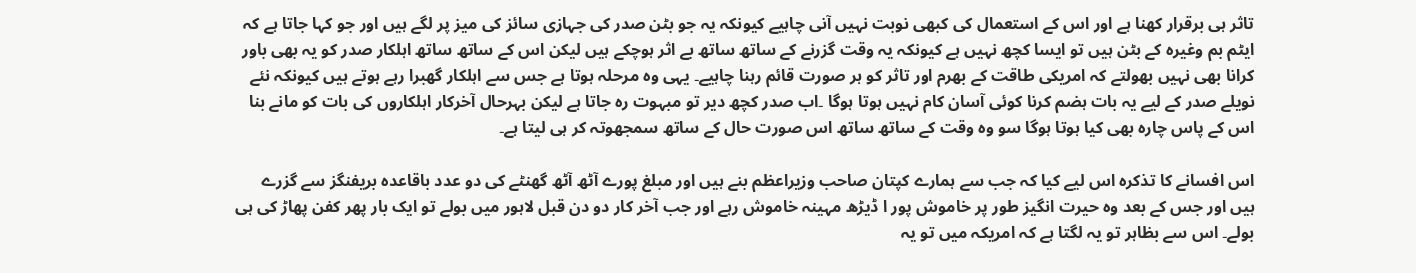تاثر ہی برقرار کھنا ہے اور اس کے استعمال کی کبھی نوبت نہیں آنی چاہیے کیونکہ یہ جو بٹن صدر کی جہازی سائز کی میز پر لگے ہیں اور جو کہا جاتا ہے کہ ایٹم بم وغیرہ کے بٹن ہیں تو ایسا کچھ نہیں ہے کیونکہ یہ وقت گزرنے کے ساتھ ساتھ بے اثر ہوچکے ہیں لیکن اس کے ساتھ ساتھ اہلکار صدر کو یہ بھی باور کرانا بھی نہیں بھولتے کہ امریکی طاقت کے بھرم اور تاثر کو ہر صورت قائم رہنا چاہیے۔ یہی وہ مرحلہ ہوتا ہے جس سے اہلکار گھبرا رہے ہوتے ہیں کیونکہ نئے نویلے صدر کے لیے یہ بات ہضم کرنا کوئی آسان کام نہیں ہوتا ہوگا ۔اب صدر کچھ دیر تو مبہوت رہ جاتا ہے لیکن بہرحال آخرکار اہلکاروں کی بات کو مانے بنا اس کے پاس چارہ بھی کیا ہوتا ہوگا سو وہ وقت کے ساتھ ساتھ اس صورت حال کے ساتھ سمجھوتہ کر ہی لیتا ہے۔

اس افسانے کا تذکرہ اس لیے کیا کہ جب سے ہمارے کپتان صاحب وزیراعظم بنے ہیں اور مبلغ پورے آٹھ آٹھ گھنٹے کی دو عدد باقاعدہ بریفنگز سے گزرے ہیں اور جس کے بعد وہ حیرت انگیز طور پر خاموش پور ا ڈیڑھ مہینہ خاموش رہے اور جب آخر کار دو دن قبل لاہور میں بولے تو ایک بار پھر کفن پھاڑ کی ہی بولے۔ اس سے بظاہر تو یہ لگتا ہے کہ امریکہ میں تو یہ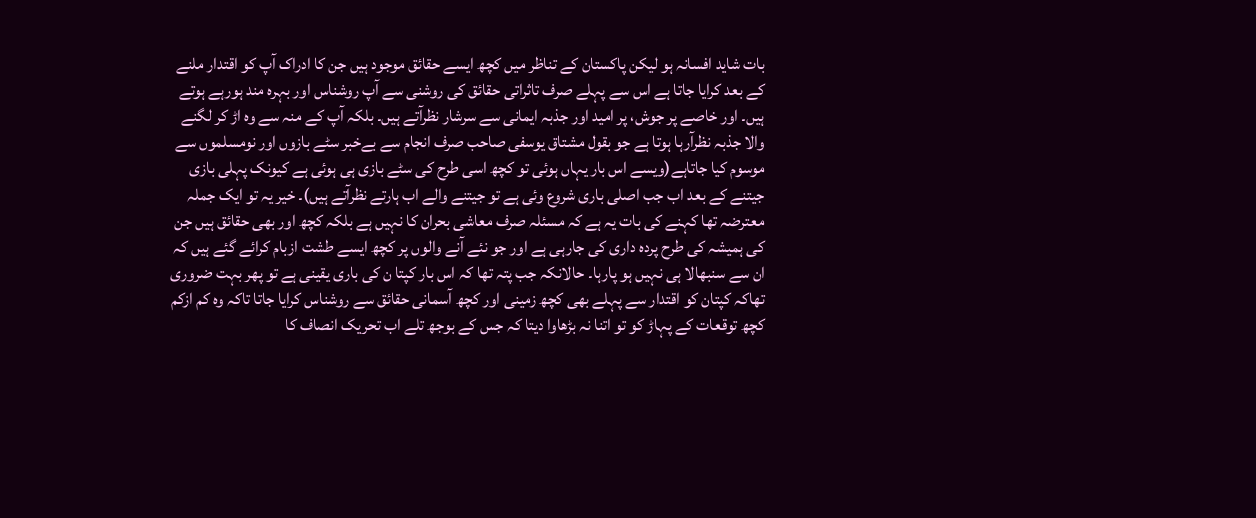بات شاید افسانہ ہو لیکن پاکستان کے تناظر میں کچھ ایسے حقائق موجود ہیں جن کا ادراک آپ کو اقتدار ملنے کے بعد کرایا جاتا ہے اس سے پہلے صرف تاثراتی حقائق کی روشنی سے آپ روشناس اور بہرہ مند ہورہے ہوتے ہیں۔ اور خاصے پر جوش، پر امید اور جذبہ ایمانی سے سرشار نظرآتے ہیں۔ بلکہ آپ کے منہ سے وہ اڑ کر لگنے والا جذبہ نظرآرہا ہوتا ہے جو بقول مشتاق یوسفی صاحب صرف انجام سے بےخبر سٹے بازوں اور نومسلموں سے موسوم کیا جاتاہے(ویسے اس بار یہاں ہوئی تو کچھ اسی طرح کی سٹے بازی ہی ہوئی ہے کیونک پہلی بازی جیتنے کے بعد اب جب اصلی باری شروع وئی ہے تو جیتنے والے اب ہارتے نظرآتے ہیں)۔ خیر یہ تو ایک جملہ معترضہ تھا کہنے کی بات یہ ہے کہ مسئلہ صرف معاشی بحران کا نہیں ہے بلکہ کچھ اور بھی حقائق ہیں جن کی ہمیشہ کی طرح پردہ داری کی جارہی ہے اور جو نئے آنے والوں پر کچھ ایسے طشت ازبام کرائے گئے ہیں کہ ان سے سنبھالا ہی نہیں ہو پارہا۔ حالانکہ جب پتہ تھا کہ اس بار کپتا ن کی باری یقینی ہے تو پھر بہت ضروری تھاکہ کپتان کو اقتدار سے پہلے بھی کچھ زمینی اور کچھ آسمانی حقائق سے روشناس کرایا جاتا تاکہ وہ کم ازکم کچھ توقعات کے پہاڑ کو تو اتنا نہ بڑھاوا دیتا کہ جس کے بوجھ تلے اب تحریک انصاف کا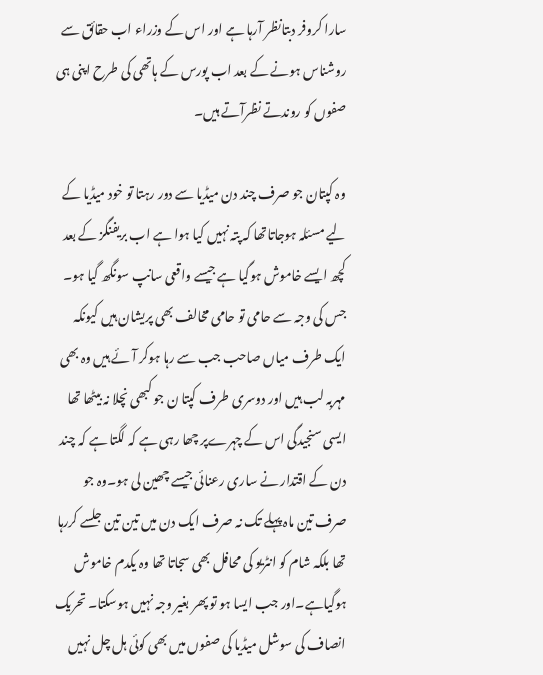سارا کروفر دبتانظر آرہا ہے اور اس کے وزراء اب حقائق سے روشناس ہونے کے بعد اب پورس کے ہاتھی کی طرح اپنی ہی صفوں کو روندتے نظرآتے ہیں۔

وہ کپتان جو صرف چند دن میڈیا سے دور رہتا تو خود میڈیا کے لیے مسئلہ ہوجاتاتھا کہ پتہ نہیں کیا ہوا ہے اب بریفنگز کے بعد کچھ ایسے خاموش ہوگیا ہے جیسے واقعی سانپ سونگھ گیا ہو۔ جس کی وجہ سے حامی تو حامی مخالف بھی پریشان ہیں کیونکہ ایک طرف میاں صاحب جب سے رہا ہوکر آئے ہیں وہ بھی مہربہ لب ہیں اور دوسری طرف کپتا ن جو کبھی نچلا نہ بیٹھا تھا ایسی سنجیدگی اس کے چہرےپر چھا رہی ہے کہ لگتا ہے کہ چند دن کے اقتدار نے ساری رعنائی جیسے چھین لی ہو۔وہ جو صرف تین ماہ پہلے تک نہ صرف ایک دن میں تین تین جلسے کررہا تھا بلکہ شام کو انٹریو کی محافل بھی سجاتا تھا وہ یکدم خاموش ہوگیاہے۔اور جب ایسا ہو تو پھر بغیر وجہ نہیں ہوسکتا۔ تحریک انصاف کی سوشل میڈیا کی صفوں میں بھی کوئی ہل چل نہیں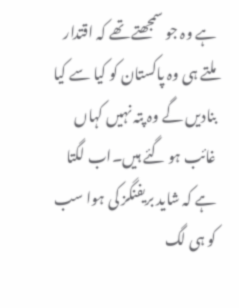ہے وہ جو سمجھتے تھے کہ اقتدار ملتے ہی وہ پاکستان کو کیا سے کیا بنادیں گے وہ پتہ نہیں کہاں غائب ہو گئے ہیں۔اب لگتا ہے کہ شاید بریفنگز کی ہوا سب کو ہی لگ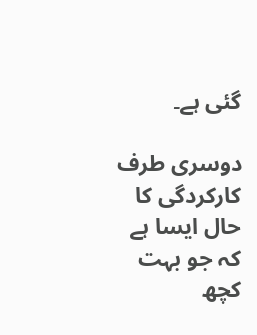گئی ہے۔

دوسری طرف کارکردگی کا حال ایسا ہے کہ جو بہت کچھ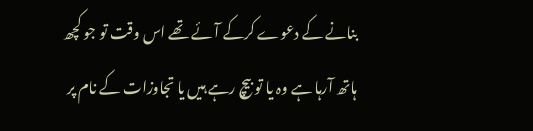بنانے کے دعوے کرکے آئے تھے اس وقت تو جو کچھ ہاتھ آرہا ہے وہ یا تو بیچ رہے ہیں یا تجاوزات کے نام پر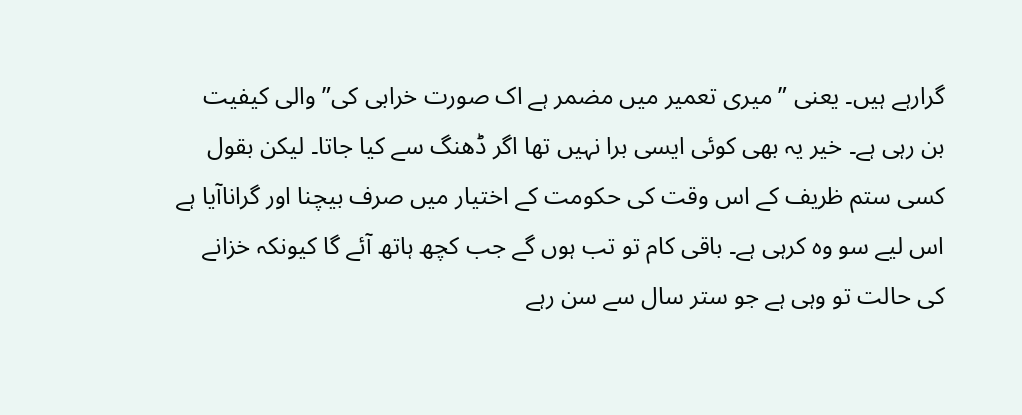گرارہے ہیں۔ یعنی ” میری تعمیر میں مضمر ہے اک صورت خرابی کی” والی کیفیت بن رہی ہے۔ خیر یہ بھی کوئی ایسی برا نہیں تھا اگر ڈھنگ سے کیا جاتا۔ لیکن بقول کسی ستم ظریف کے اس وقت کی حکومت کے اختیار میں صرف بیچنا اور گراناآیا ہے اس لیے سو وہ کرہی ہے۔ باقی کام تو تب ہوں گے جب کچھ ہاتھ آئے گا کیونکہ خزانے کی حالت تو وہی ہے جو ستر سال سے سن رہے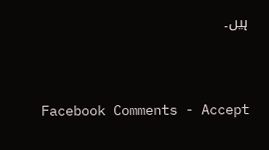ہیں۔




Facebook Comments - Accept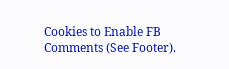Cookies to Enable FB Comments (See Footer).